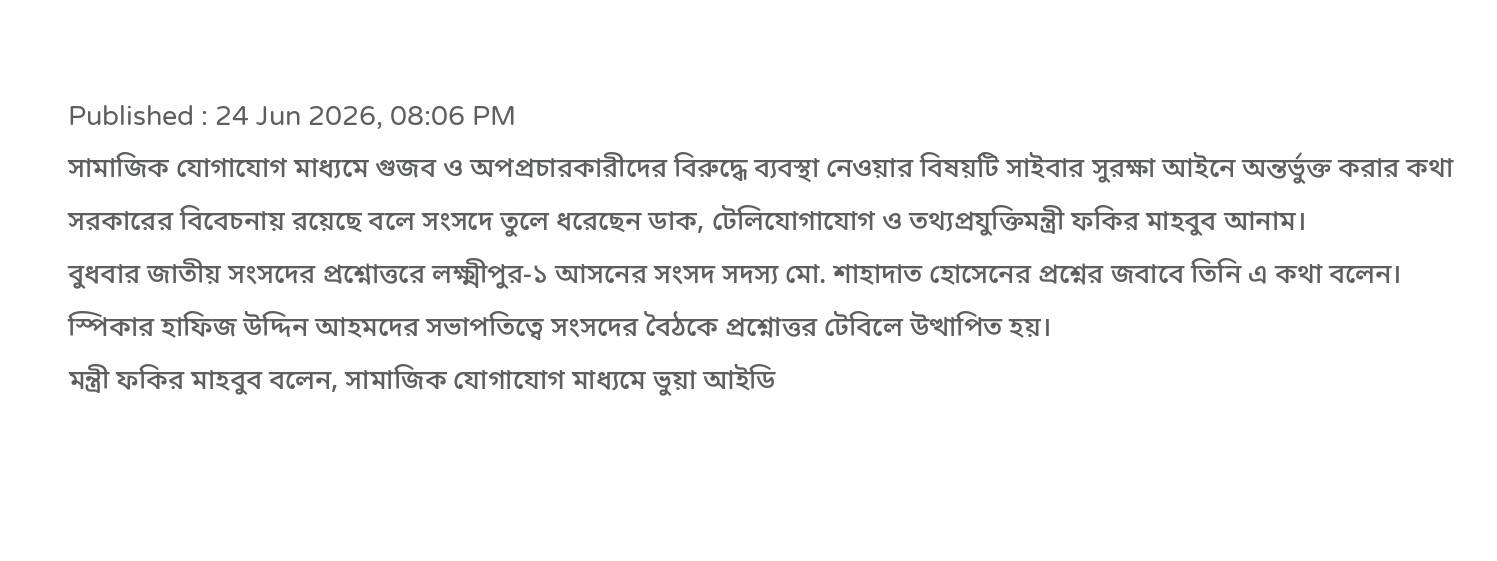Published : 24 Jun 2026, 08:06 PM
সামাজিক যোগাযোগ মাধ্যমে গুজব ও অপপ্রচারকারীদের বিরুদ্ধে ব্যবস্থা নেওয়ার বিষয়টি সাইবার সুরক্ষা আইনে অন্তর্ভুক্ত করার কথা সরকারের বিবেচনায় রয়েছে বলে সংসদে তুলে ধরেছেন ডাক, টেলিযোগাযোগ ও তথ্যপ্রযুক্তিমন্ত্রী ফকির মাহবুব আনাম।
বুধবার জাতীয় সংসদের প্রশ্নোত্তরে লক্ষ্মীপুর-১ আসনের সংসদ সদস্য মো. শাহাদাত হোসেনের প্রশ্নের জবাবে তিনি এ কথা বলেন।
স্পিকার হাফিজ উদ্দিন আহমদের সভাপতিত্বে সংসদের বৈঠকে প্রশ্নোত্তর টেবিলে উত্থাপিত হয়।
মন্ত্রী ফকির মাহবুব বলেন, সামাজিক যোগাযোগ মাধ্যমে ভুয়া আইডি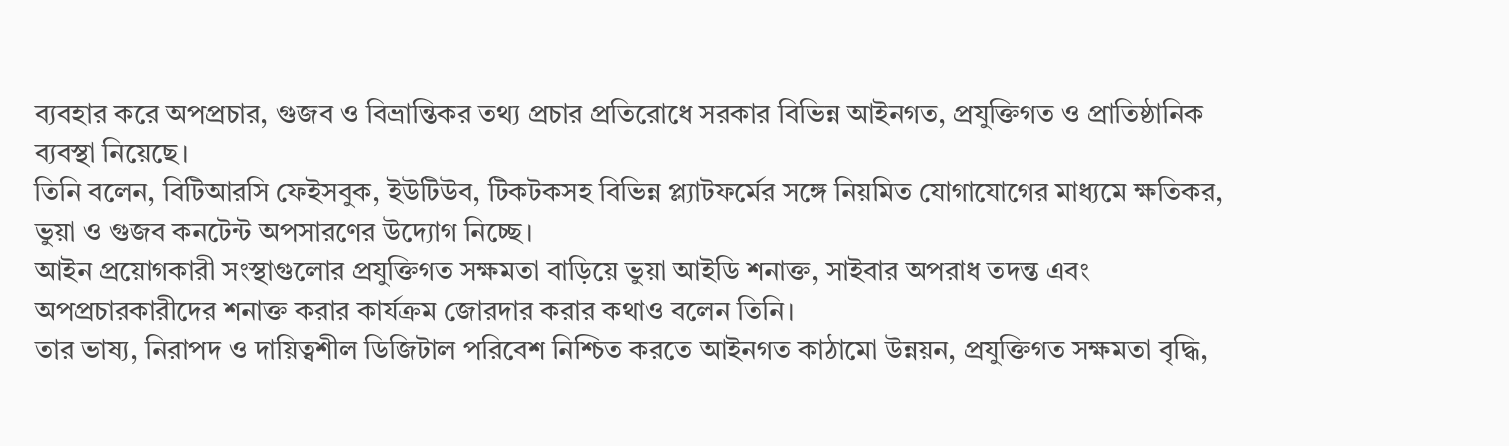ব্যবহার করে অপপ্রচার, গুজব ও বিভ্রান্তিকর তথ্য প্রচার প্রতিরোধে সরকার বিভিন্ন আইনগত, প্রযুক্তিগত ও প্রাতিষ্ঠানিক ব্যবস্থা নিয়েছে।
তিনি বলেন, বিটিআরসি ফেইসবুক, ইউটিউব, টিকটকসহ বিভিন্ন প্ল্যাটফর্মের সঙ্গে নিয়মিত যোগাযোগের মাধ্যমে ক্ষতিকর, ভুয়া ও গুজব কনটেন্ট অপসারণের উদ্যোগ নিচ্ছে।
আইন প্রয়োগকারী সংস্থাগুলোর প্রযুক্তিগত সক্ষমতা বাড়িয়ে ভুয়া আইডি শনাক্ত, সাইবার অপরাধ তদন্ত এবং অপপ্রচারকারীদের শনাক্ত করার কার্যক্রম জোরদার করার কথাও বলেন তিনি।
তার ভাষ্য, নিরাপদ ও দায়িত্বশীল ডিজিটাল পরিবেশ নিশ্চিত করতে আইনগত কাঠামো উন্নয়ন, প্রযুক্তিগত সক্ষমতা বৃদ্ধি,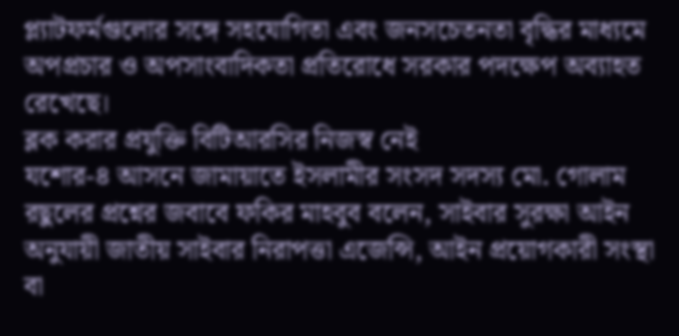প্ল্যাটফর্মগুলোর সঙ্গে সহযোগিতা এবং জনসচেতনতা বৃদ্ধির মাধ্যমে অপপ্রচার ও অপসাংবাদিকতা প্রতিরোধে সরকার পদক্ষেপ অব্যাহত রেখেছে।
ব্লক করার প্রযুক্তি বিটিআরসির নিজস্ব নেই
যশোর-৪ আসনে জামায়াতে ইসলামীর সংসদ সদস্য মো. গোলাম রছুলের প্রশ্নের জবাবে ফকির মাহবুব বলেন, সাইবার সুরক্ষা আইন অনুযায়ী জাতীয় সাইবার নিরাপত্তা এজেন্সি, আইন প্রয়োগকারী সংস্থা বা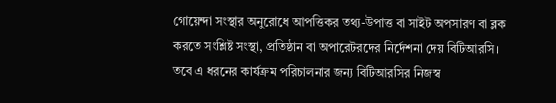গোয়েন্দা সংস্থার অনুরোধে আপত্তিকর তথ্য-উপাত্ত বা সাইট অপসারণ বা ব্লক করতে সংশ্লিষ্ট সংস্থা, প্রতিষ্ঠান বা অপারেটরদের নির্দেশনা দেয় বিটিআরসি।
তবে এ ধরনের কার্যক্রম পরিচালনার জন্য বিটিআরসির নিজস্ব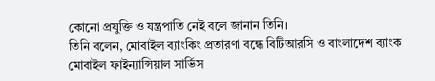কোনো প্রযুক্তি ও যন্ত্রপাতি নেই বলে জানান তিনি।
তিনি বলেন, মোবাইল ব্যাংকিং প্রতারণা বন্ধে বিটিআরসি ও বাংলাদেশ ব্যাংক মোবাইল ফাইন্যান্সিয়াল সার্ভিস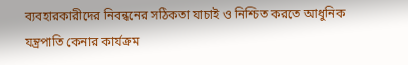ব্যবহারকারীদের নিবন্ধনের সঠিকতা যাচাই ও নিশ্চিত করতে আধুনিক যন্ত্রপাতি কেনার কার্যক্রম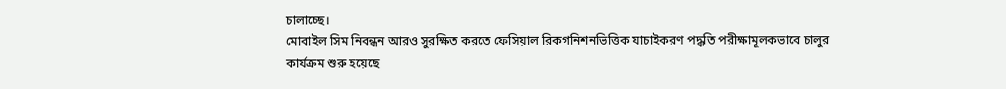চালাচ্ছে।
মোবাইল সিম নিবন্ধন আরও সুরক্ষিত করতে ফেসিয়াল রিকগনিশনভিত্তিক যাচাইকরণ পদ্ধতি পরীক্ষামূলকভাবে চালুর কার্যক্রম শুরু হয়েছে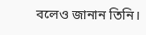বলেও জানান তিনি।